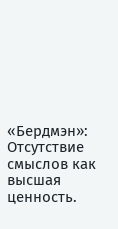«Бердмэн»: Отсутствие смыслов как высшая ценность.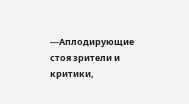---Аплодирующие стоя зрители и критики,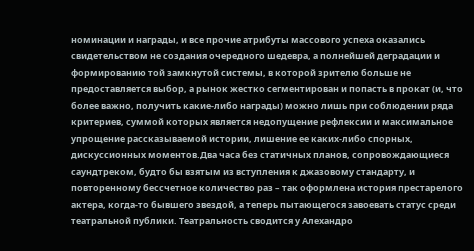номинации и награды, и все прочие атрибуты массового успеха оказались свидетельством не создания очередного шедевра, а полнейшей деградации и формированию той замкнутой системы, в которой зрителю больше не предоставляется выбор, а рынок жестко сегментирован и попасть в прокат (и, что более важно, получить какие-либо награды) можно лишь при соблюдении ряда критериев, суммой которых является недопущение рефлексии и максимальное упрощение рассказываемой истории, лишение ее каких-либо спорных, дискуссионных моментов.Два часа без статичных планов, сопровождающиеся саундтреком, будто бы взятым из вступления к джазовому стандарту, и повторенному бессчетное количество раз – так оформлена история престарелого актера, когда-то бывшего звездой, а теперь пытающегося завоевать статус среди театральной публики. Театральность сводится у Алехандро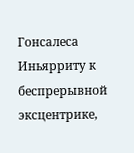Гонсалеса Иньярриту к беспрерывной эксцентрике,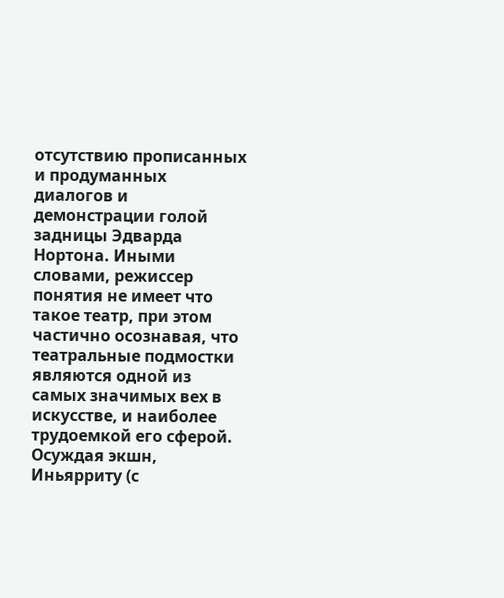отсутствию прописанных и продуманных диалогов и демонстрации голой задницы Эдварда Нортона. Иными словами, режиссер понятия не имеет что такое театр, при этом частично осознавая, что театральные подмостки являются одной из самых значимых вех в искусстве, и наиболее трудоемкой его сферой. Осуждая экшн, Иньярриту (с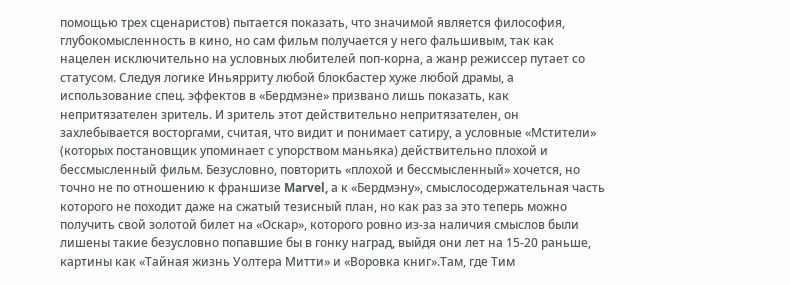помощью трех сценаристов) пытается показать, что значимой является философия, глубокомысленность в кино, но сам фильм получается у него фальшивым, так как нацелен исключительно на условных любителей поп-корна, а жанр режиссер путает со статусом. Следуя логике Иньярриту любой блокбастер хуже любой драмы, а использование спец. эффектов в «Бердмэне» призвано лишь показать, как непритязателен зритель. И зритель этот действительно непритязателен, он захлебывается восторгами, считая, что видит и понимает сатиру, а условные «Мстители» (которых постановщик упоминает с упорством маньяка) действительно плохой и бессмысленный фильм. Безусловно, повторить «плохой и бессмысленный» хочется, но точно не по отношению к франшизе Marvel, а к «Бердмэну», смыслосодержательная часть которого не походит даже на сжатый тезисный план, но как раз за это теперь можно получить свой золотой билет на «Оскар», которого ровно из-за наличия смыслов были лишены такие безусловно попавшие бы в гонку наград, выйдя они лет на 15-20 раньше, картины как «Тайная жизнь Уолтера Митти» и «Воровка книг».Там, где Тим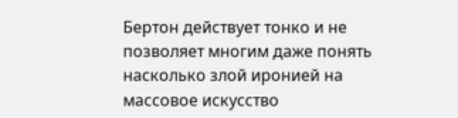Бертон действует тонко и не позволяет многим даже понять насколько злой иронией на массовое искусство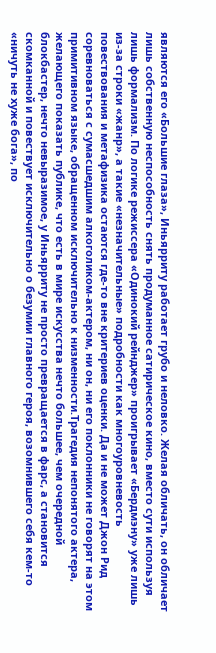являются его «Большие глаза», Иньярриту работает грубо и неловко. Желая обличать, он обличает лишь собственную неспособность снять продуманное сатирическое кино, вместо сути используя лишь формализм. По логике режиссера «Одинокий рейнджер» проигрывает «Бердмэну» уже лишь из-за строки «жанр», а такие «незначительные» подробности как многоуровневость повествования и метафизика остаются где-то вне критериев оценки. Да и не может Джон Рид соревноваться с сумасшедшим алкоголиком-актером, ни он, ни его поклонники не говорят на этом примитивном языке, обращенном исключительно к низменности.Трагедия непонятого актера, желающего показать публике, что есть в мире искусства нечто большее, чем очередной блокбастер, нечто невыразимое, у Иньярриту не просто превращается в фарс, а становится скомканной и повествует исключительно о безумии главного героя, возомнившего себя кем-то «ничуть не хуже бога», по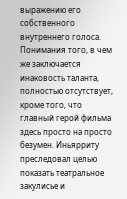выражению его собственного внутреннего голоса. Понимания того, в чем же заключается инаковость таланта, полностью отсутствует, кроме того, что главный герой фильма здесь просто на просто безумен. Иньярриту преследовал целью показать театральное закулисье и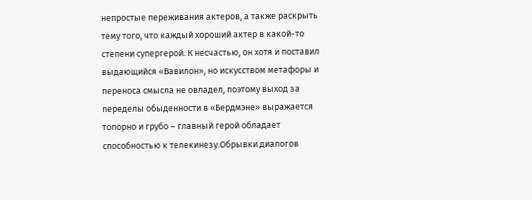непростые переживания актеров, а также раскрыть тему того, что каждый хороший актер в какой-то степени супергерой. К несчастью, он хотя и поставил выдающийся «Вавилон», но искусством метафоры и переноса смысла не овладел, поэтому выход за переделы обыденности в «Бердмэне» выражается топорно и грубо – главный герой обладает способностью к телекинезу.Обрывки диалогов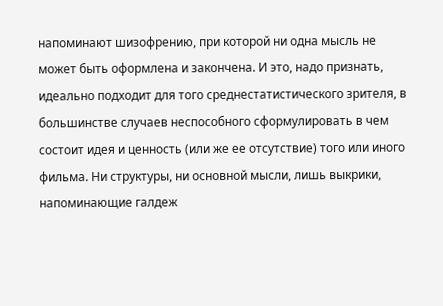напоминают шизофрению, при которой ни одна мысль не может быть оформлена и закончена. И это, надо признать, идеально подходит для того среднестатистического зрителя, в большинстве случаев неспособного сформулировать в чем состоит идея и ценность (или же ее отсутствие) того или иного фильма. Ни структуры, ни основной мысли, лишь выкрики, напоминающие галдеж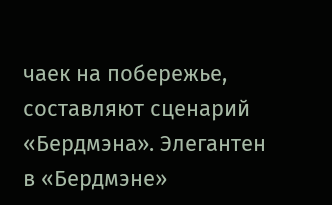чаек на побережье, составляют сценарий «Бердмэна». Элегантен в «Бердмэне»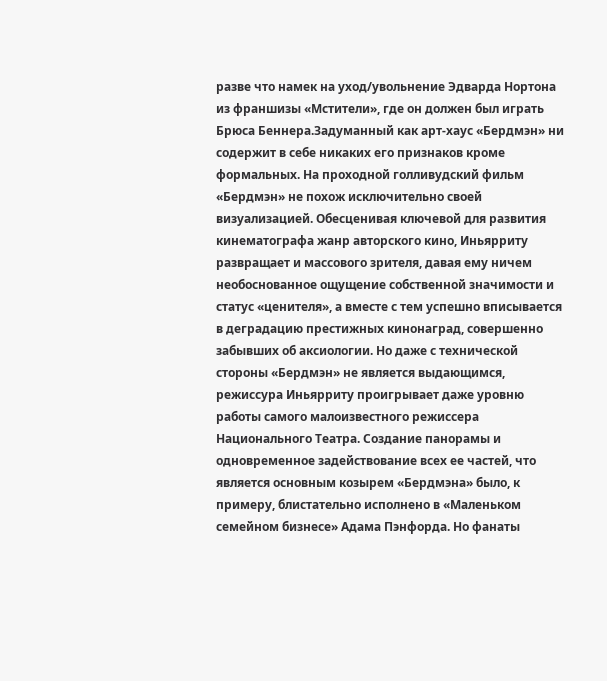разве что намек на уход/увольнение Эдварда Нортона из франшизы «Мстители», где он должен был играть Брюса Беннера.Задуманный как арт-хаус «Бердмэн» ни содержит в себе никаких его признаков кроме формальных. На проходной голливудский фильм «Бердмэн» не похож исключительно своей визуализацией. Обесценивая ключевой для развития кинематографа жанр авторского кино, Иньярриту развращает и массового зрителя, давая ему ничем необоснованное ощущение собственной значимости и статус «ценителя», а вместе с тем успешно вписывается в деградацию престижных кинонаград, совершенно забывших об аксиологии. Но даже с технической стороны «Бердмэн» не является выдающимся, режиссура Иньярриту проигрывает даже уровню работы самого малоизвестного режиссера Национального Театра. Создание панорамы и одновременное задействование всех ее частей, что является основным козырем «Бердмэна» было, к примеру, блистательно исполнено в «Маленьком семейном бизнесе» Адама Пэнфорда. Но фанаты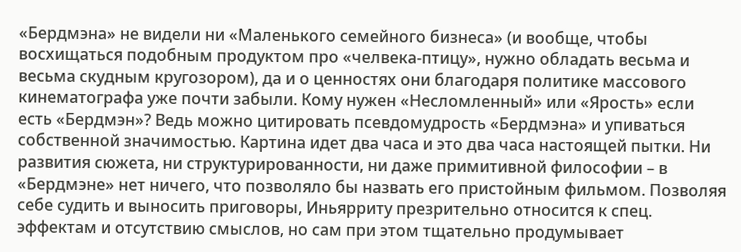«Бердмэна» не видели ни «Маленького семейного бизнеса» (и вообще, чтобы восхищаться подобным продуктом про «челвека-птицу», нужно обладать весьма и весьма скудным кругозором), да и о ценностях они благодаря политике массового кинематографа уже почти забыли. Кому нужен «Несломленный» или «Ярость» если есть «Бердмэн»? Ведь можно цитировать псевдомудрость «Бердмэна» и упиваться собственной значимостью. Картина идет два часа и это два часа настоящей пытки. Ни развития сюжета, ни структурированности, ни даже примитивной философии – в «Бердмэне» нет ничего, что позволяло бы назвать его пристойным фильмом. Позволяя себе судить и выносить приговоры, Иньярриту презрительно относится к спец. эффектам и отсутствию смыслов, но сам при этом тщательно продумывает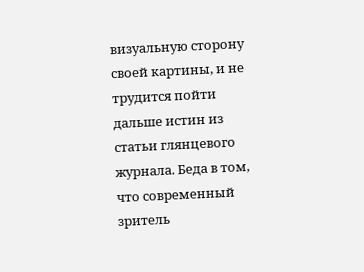визуальную сторону своей картины, и не трудится пойти дальше истин из статьи глянцевого журнала. Беда в том, что современный зритель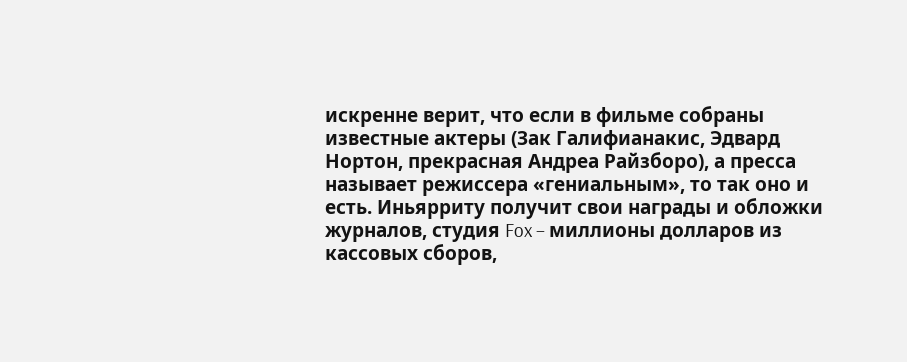искренне верит, что если в фильме собраны известные актеры (Зак Галифианакис, Эдвард Нортон, прекрасная Андреа Райзборо), а пресса называет режиссера «гениальным», то так оно и есть. Иньярриту получит свои награды и обложки журналов, студия Fox – миллионы долларов из кассовых сборов,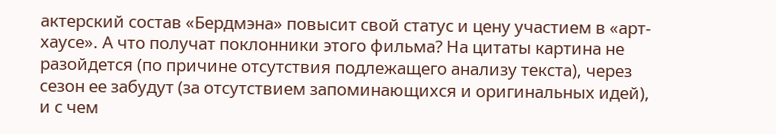актерский состав «Бердмэна» повысит свой статус и цену участием в «арт-хаусе». А что получат поклонники этого фильма? На цитаты картина не разойдется (по причине отсутствия подлежащего анализу текста), через сезон ее забудут (за отсутствием запоминающихся и оригинальных идей), и с чем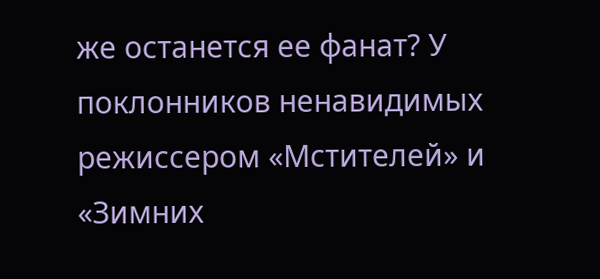же останется ее фанат? У поклонников ненавидимых режиссером «Мстителей» и «Зимних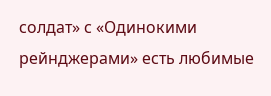солдат» с «Одинокими рейнджерами» есть любимые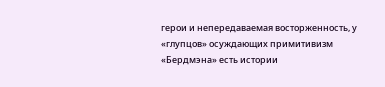герои и непередаваемая восторженность, у «глупцов» осуждающих примитивизм «Бердмэна» есть истории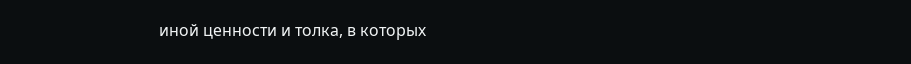иной ценности и толка, в которых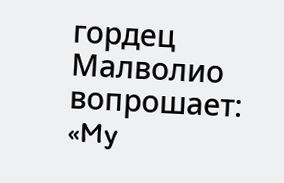гордец Малволио вопрошает: «My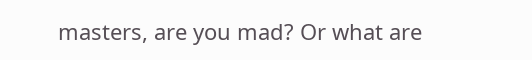masters, are you mad? Or what are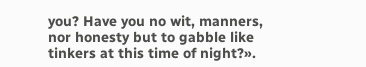you? Have you no wit, manners, nor honesty but to gabble like tinkers at this time of night?».